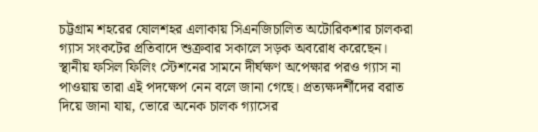চট্টগ্রাম শহরের ষোলশহর এলাকায় সিএনজিচালিত অটোরিকশার চালকরা গ্যাস সংকটের প্রতিবাদে শুক্রবার সকালে সড়ক অবরোধ করেছেন। স্থানীয় ফসিল ফিলিং স্টেশনের সামনে দীর্ঘক্ষণ অপেক্ষার পরও গ্যাস না পাওয়ায় তারা এই পদক্ষেপ নেন বলে জানা গেছে। প্রত্যক্ষদর্শীদের বরাত দিয়ে জানা যায়, ভোরে অনেক চালক গ্যাসের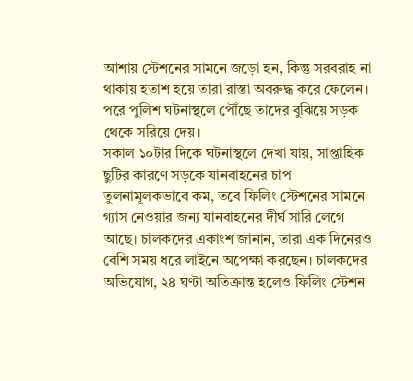আশায় স্টেশনের সামনে জড়ো হন, কিন্তু সরবরাহ না থাকায় হতাশ হয়ে তারা রাস্তা অবরুদ্ধ করে ফেলেন। পরে পুলিশ ঘটনাস্থলে পৌঁছে তাদের বুঝিয়ে সড়ক থেকে সরিয়ে দেয়।
সকাল ১০টার দিকে ঘটনাস্থলে দেখা যায়, সাপ্তাহিক ছুটির কারণে সড়কে যানবাহনের চাপ তুলনামূলকভাবে কম, তবে ফিলিং স্টেশনের সামনে গ্যাস নেওয়ার জন্য যানবাহনের দীর্ঘ সারি লেগে আছে। চালকদের একাংশ জানান, তারা এক দিনেরও বেশি সময় ধরে লাইনে অপেক্ষা করছেন। চালকদের অভিযোগ, ২৪ ঘণ্টা অতিক্রান্ত হলেও ফিলিং স্টেশন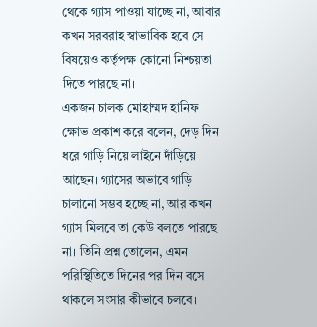থেকে গ্যাস পাওয়া যাচ্ছে না, আবার কখন সরবরাহ স্বাভাবিক হবে সে বিষয়েও কর্তৃপক্ষ কোনো নিশ্চয়তা দিতে পারছে না।
একজন চালক মোহাম্মদ হানিফ ক্ষোভ প্রকাশ করে বলেন, দেড় দিন ধরে গাড়ি নিয়ে লাইনে দাঁড়িয়ে আছেন। গ্যাসের অভাবে গাড়ি চালানো সম্ভব হচ্ছে না, আর কখন গ্যাস মিলবে তা কেউ বলতে পারছে না। তিনি প্রশ্ন তোলেন, এমন পরিস্থিতিতে দিনের পর দিন বসে থাকলে সংসার কীভাবে চলবে।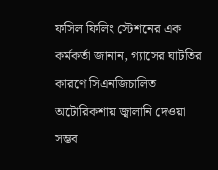ফসিল ফিলিং স্টেশনের এক কর্মকর্তা জানান, গ্যাসের ঘাটতির কারণে সিএনজিচালিত অটোরিকশায় জ্বালানি দেওয়া সম্ভব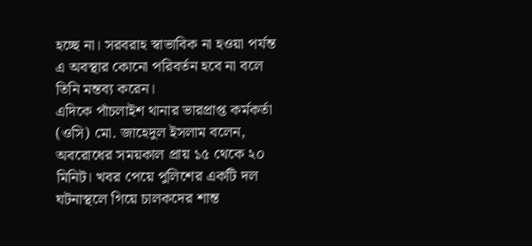হচ্ছে না। সরবরাহ স্বাভাবিক না হওয়া পর্যন্ত এ অবস্থার কোনো পরিবর্তন হবে না বলে তিনি মন্তব্য করেন।
এদিকে পাঁচলাইশ থানার ভারপ্রাপ্ত কর্মকর্তা (ওসি) মো. জাহেদুল ইসলাম বলেন, অবরোধের সময়কাল প্রায় ১৫ থেকে ২০ মিনিট। খবর পেয়ে পুলিশের একটি দল ঘটনাস্থলে গিয়ে চালকদের শান্ত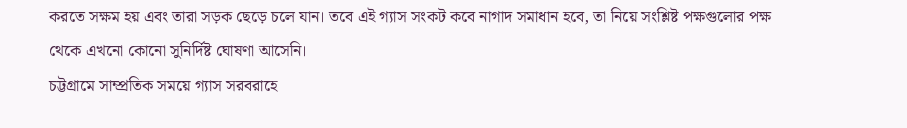করতে সক্ষম হয় এবং তারা সড়ক ছেড়ে চলে যান। তবে এই গ্যাস সংকট কবে নাগাদ সমাধান হবে, তা নিয়ে সংশ্লিষ্ট পক্ষগুলোর পক্ষ থেকে এখনো কোনো সুনির্দিষ্ট ঘোষণা আসেনি।
চট্টগ্রামে সাম্প্রতিক সময়ে গ্যাস সরবরাহে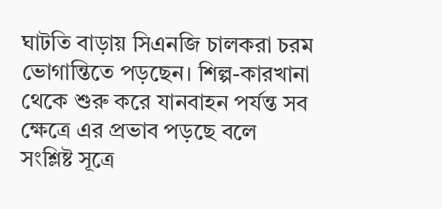ঘাটতি বাড়ায় সিএনজি চালকরা চরম ভোগান্তিতে পড়ছেন। শিল্প-কারখানা থেকে শুরু করে যানবাহন পর্যন্ত সব ক্ষেত্রে এর প্রভাব পড়ছে বলে সংশ্লিষ্ট সূত্রে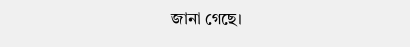জানা গেছে।